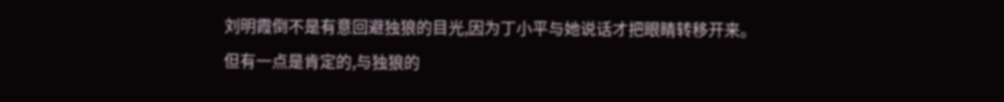刘明霞倒不是有意回避独狼的目光,因为丁小平与她说话才把眼睛转移开来。但有一点是肯定的,与独狼的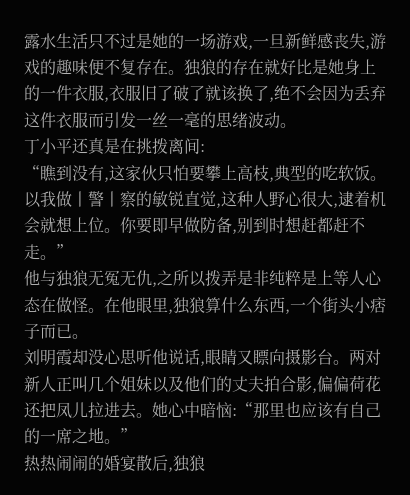露水生活只不过是她的一场游戏,一旦新鲜感丧失,游戏的趣味便不复存在。独狼的存在就好比是她身上的一件衣服,衣服旧了破了就该换了,绝不会因为丢弃这件衣服而引发一丝一毫的思绪波动。
丁小平还真是在挑拨离间:
“瞧到没有,这家伙只怕要攀上高枝,典型的吃软饭。以我做丨警丨察的敏锐直觉,这种人野心很大,逮着机会就想上位。你要即早做防备,别到时想赶都赶不走。”
他与独狼无冤无仇,之所以拨弄是非纯粹是上等人心态在做怪。在他眼里,独狼算什么东西,一个街头小痞子而已。
刘明霞却没心思听他说话,眼睛又瞟向摄影台。两对新人正叫几个姐妹以及他们的丈夫拍合影,偏偏荷花还把凤儿拉进去。她心中暗恼:“那里也应该有自己的一席之地。”
热热闹闹的婚宴散后,独狼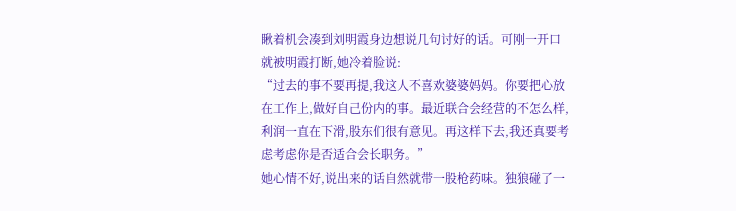瞅着机会凑到刘明霞身边想说几句讨好的话。可刚一开口就被明霞打断,她冷着脸说:
“过去的事不要再提,我这人不喜欢婆婆妈妈。你要把心放在工作上,做好自己份内的事。最近联合会经营的不怎么样,利润一直在下滑,股东们很有意见。再这样下去,我还真要考虑考虑你是否适合会长职务。”
她心情不好,说出来的话自然就带一股枪药味。独狼碰了一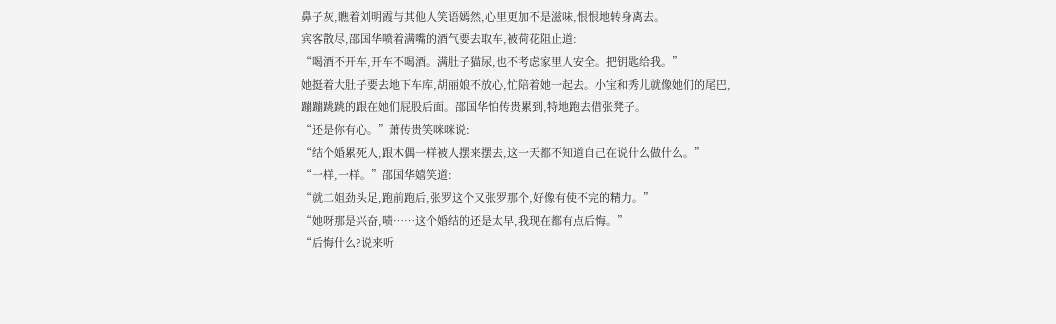鼻子灰,瞧着刘明霞与其他人笑语嫣然,心里更加不是滋味,恨恨地转身离去。
宾客散尽,邵国华喷着满嘴的酒气要去取车,被荷花阻止道:
“喝酒不开车,开车不喝酒。满肚子猫尿,也不考虑家里人安全。把钥匙给我。”
她挺着大肚子要去地下车库,胡丽娘不放心,忙陪着她一起去。小宝和秀儿就像她们的尾巴,蹦蹦跳跳的跟在她们屁股后面。邵国华怕传贵累到,特地跑去借张凳子。
“还是你有心。”萧传贵笑咪咪说:
“结个婚累死人,跟木偶一样被人摆来摆去,这一天都不知道自己在说什么做什么。”
“一样,一样。”邵国华嬉笑道:
“就二姐劲头足,跑前跑后,张罗这个又张罗那个,好像有使不完的精力。”
“她呀那是兴奋,啧……这个婚结的还是太早,我现在都有点后悔。”
“后悔什么?说来听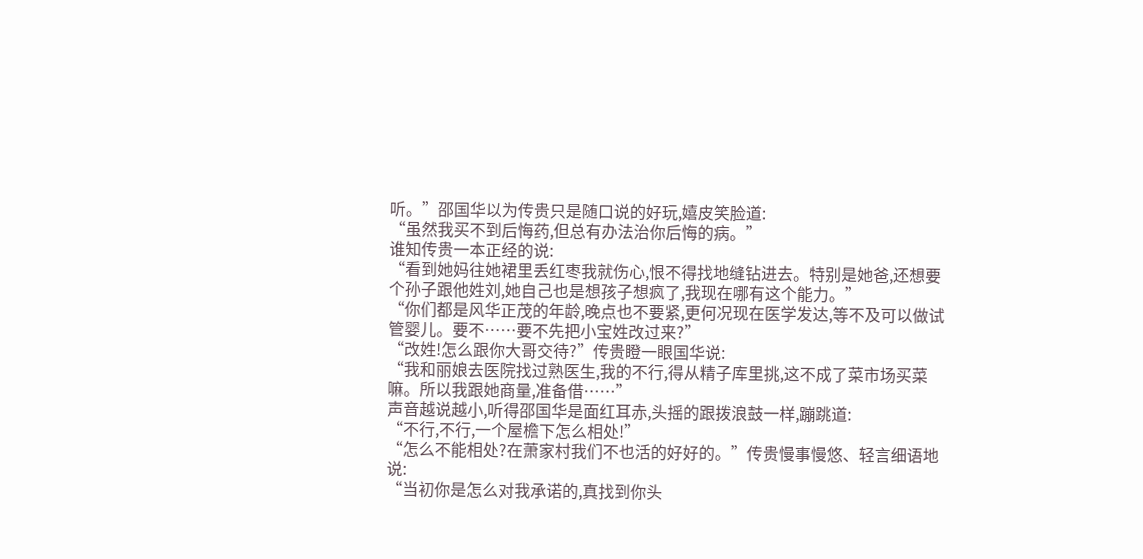听。”邵国华以为传贵只是随口说的好玩,嬉皮笑脸道:
“虽然我买不到后悔药,但总有办法治你后悔的病。”
谁知传贵一本正经的说:
“看到她妈往她裙里丢红枣我就伤心,恨不得找地缝钻进去。特别是她爸,还想要个孙子跟他姓刘,她自己也是想孩子想疯了,我现在哪有这个能力。”
“你们都是风华正茂的年龄,晚点也不要紧,更何况现在医学发达,等不及可以做试管婴儿。要不……要不先把小宝姓改过来?”
“改姓!怎么跟你大哥交待?”传贵瞪一眼国华说:
“我和丽娘去医院找过熟医生,我的不行,得从精子库里挑,这不成了菜市场买菜嘛。所以我跟她商量,准备借……”
声音越说越小,听得邵国华是面红耳赤,头摇的跟拨浪鼓一样,蹦跳道:
“不行,不行,一个屋檐下怎么相处!”
“怎么不能相处?在萧家村我们不也活的好好的。”传贵慢事慢悠、轻言细语地说:
“当初你是怎么对我承诺的,真找到你头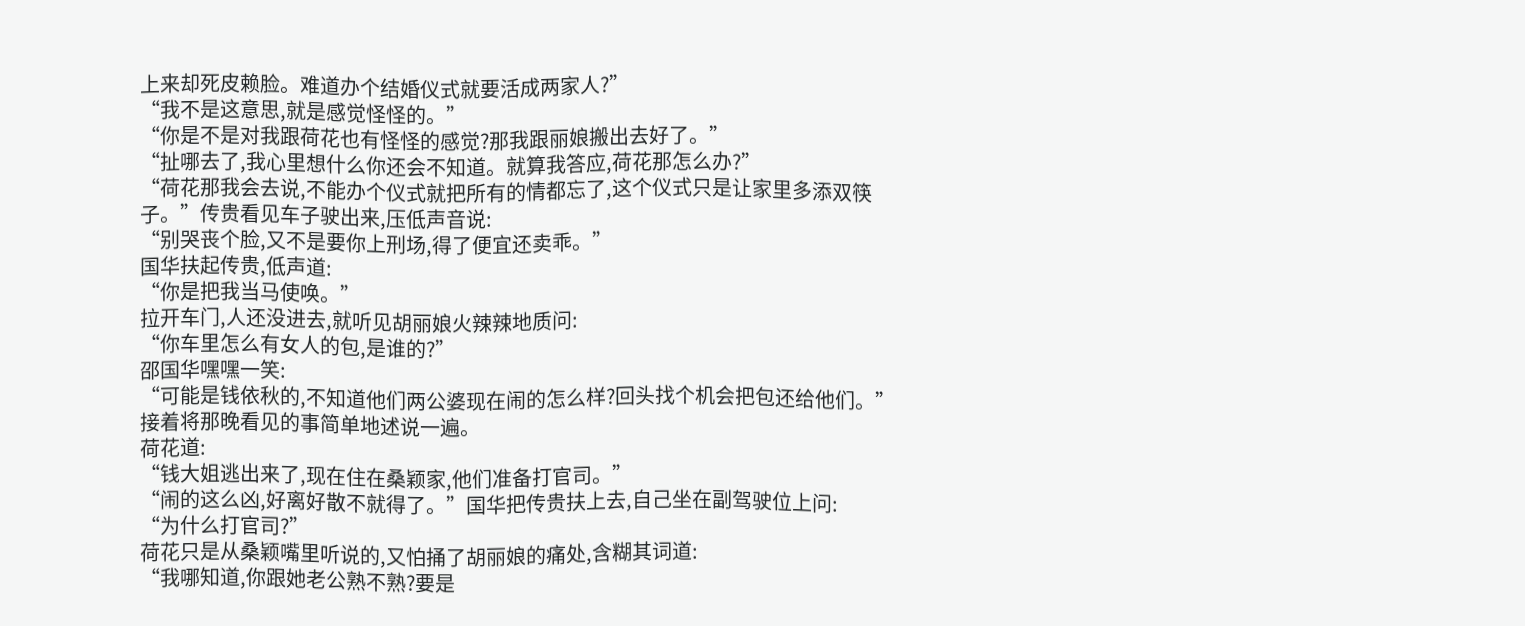上来却死皮赖脸。难道办个结婚仪式就要活成两家人?”
“我不是这意思,就是感觉怪怪的。”
“你是不是对我跟荷花也有怪怪的感觉?那我跟丽娘搬出去好了。”
“扯哪去了,我心里想什么你还会不知道。就算我答应,荷花那怎么办?”
“荷花那我会去说,不能办个仪式就把所有的情都忘了,这个仪式只是让家里多添双筷子。”传贵看见车子驶出来,压低声音说:
“别哭丧个脸,又不是要你上刑场,得了便宜还卖乖。”
国华扶起传贵,低声道:
“你是把我当马使唤。”
拉开车门,人还没进去,就听见胡丽娘火辣辣地质问:
“你车里怎么有女人的包,是谁的?”
邵国华嘿嘿一笑:
“可能是钱依秋的,不知道他们两公婆现在闹的怎么样?回头找个机会把包还给他们。”接着将那晚看见的事简单地述说一遍。
荷花道:
“钱大姐逃出来了,现在住在桑颖家,他们准备打官司。”
“闹的这么凶,好离好散不就得了。”国华把传贵扶上去,自己坐在副驾驶位上问:
“为什么打官司?”
荷花只是从桑颖嘴里听说的,又怕捅了胡丽娘的痛处,含糊其词道:
“我哪知道,你跟她老公熟不熟?要是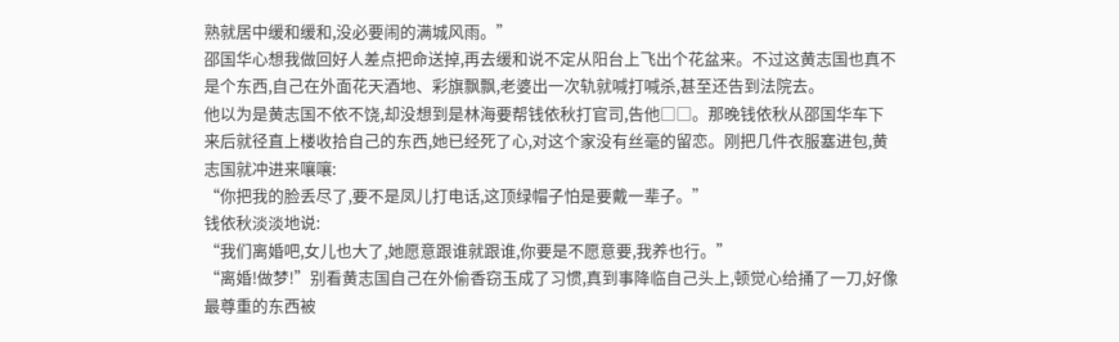熟就居中缓和缓和,没必要闹的满城风雨。”
邵国华心想我做回好人差点把命送掉,再去缓和说不定从阳台上飞出个花盆来。不过这黄志国也真不是个东西,自己在外面花天酒地、彩旗飘飘,老婆出一次轨就喊打喊杀,甚至还告到法院去。
他以为是黄志国不依不饶,却没想到是林海要帮钱依秋打官司,告他□□。那晚钱依秋从邵国华车下来后就径直上楼收拾自己的东西,她已经死了心,对这个家没有丝毫的留恋。刚把几件衣服塞进包,黄志国就冲进来嚷嚷:
“你把我的脸丢尽了,要不是凤儿打电话,这顶绿帽子怕是要戴一辈子。”
钱依秋淡淡地说:
“我们离婚吧,女儿也大了,她愿意跟谁就跟谁,你要是不愿意要,我养也行。”
“离婚!做梦!”别看黄志国自己在外偷香窃玉成了习惯,真到事降临自己头上,顿觉心给捅了一刀,好像最尊重的东西被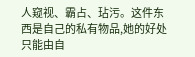人窥视、霸占、玷污。这件东西是自己的私有物品,她的好处只能由自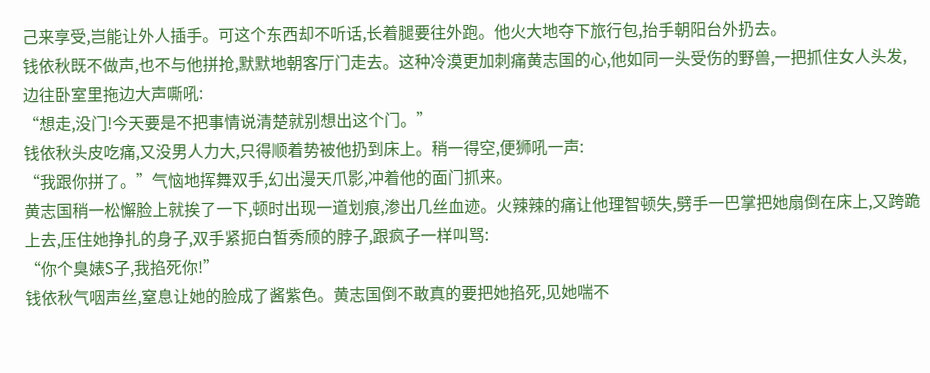己来享受,岂能让外人插手。可这个东西却不听话,长着腿要往外跑。他火大地夺下旅行包,抬手朝阳台外扔去。
钱依秋既不做声,也不与他拼抢,默默地朝客厅门走去。这种冷漠更加刺痛黄志国的心,他如同一头受伤的野兽,一把抓住女人头发,边往卧室里拖边大声嘶吼:
“想走,没门!今天要是不把事情说清楚就别想出这个门。”
钱依秋头皮吃痛,又没男人力大,只得顺着势被他扔到床上。稍一得空,便狮吼一声:
“我跟你拼了。”气恼地挥舞双手,幻出漫天爪影,冲着他的面门抓来。
黄志国稍一松懈脸上就挨了一下,顿时出现一道划痕,渗出几丝血迹。火辣辣的痛让他理智顿失,劈手一巴掌把她扇倒在床上,又跨跪上去,压住她挣扎的身子,双手紧扼白皙秀颀的脖子,跟疯子一样叫骂:
“你个臭婊S子,我掐死你!”
钱依秋气咽声丝,窒息让她的脸成了酱紫色。黄志国倒不敢真的要把她掐死,见她喘不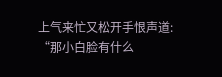上气来忙又松开手恨声道:
“那小白脸有什么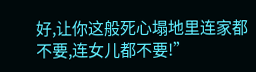好,让你这般死心塌地里连家都不要,连女儿都不要!”